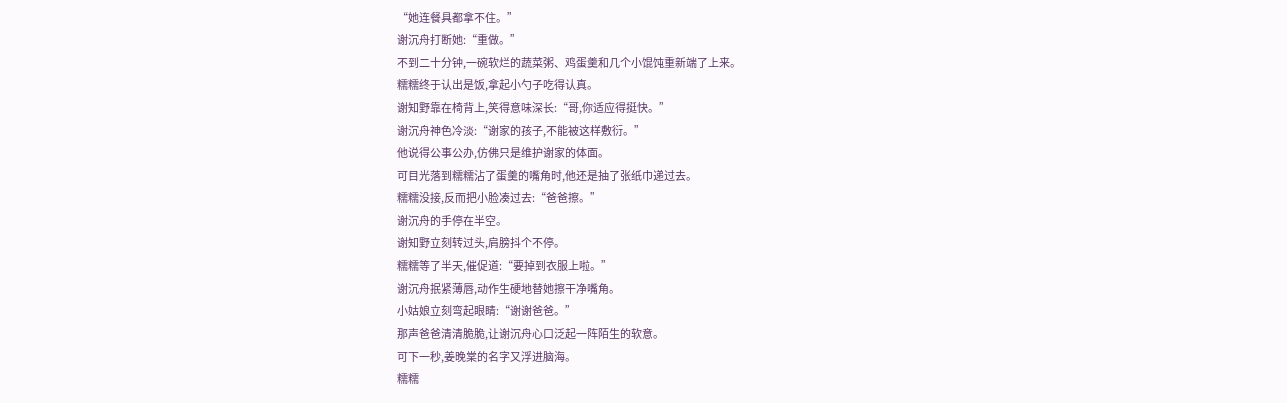“她连餐具都拿不住。”
谢沉舟打断她:“重做。”
不到二十分钟,一碗软烂的蔬菜粥、鸡蛋羹和几个小馄饨重新端了上来。
糯糯终于认出是饭,拿起小勺子吃得认真。
谢知野靠在椅背上,笑得意味深长:“哥,你适应得挺快。”
谢沉舟神色冷淡:“谢家的孩子,不能被这样敷衍。”
他说得公事公办,仿佛只是维护谢家的体面。
可目光落到糯糯沾了蛋羹的嘴角时,他还是抽了张纸巾递过去。
糯糯没接,反而把小脸凑过去:“爸爸擦。”
谢沉舟的手停在半空。
谢知野立刻转过头,肩膀抖个不停。
糯糯等了半天,催促道:“要掉到衣服上啦。”
谢沉舟抿紧薄唇,动作生硬地替她擦干净嘴角。
小姑娘立刻弯起眼睛:“谢谢爸爸。”
那声爸爸清清脆脆,让谢沉舟心口泛起一阵陌生的软意。
可下一秒,姜晚棠的名字又浮进脑海。
糯糯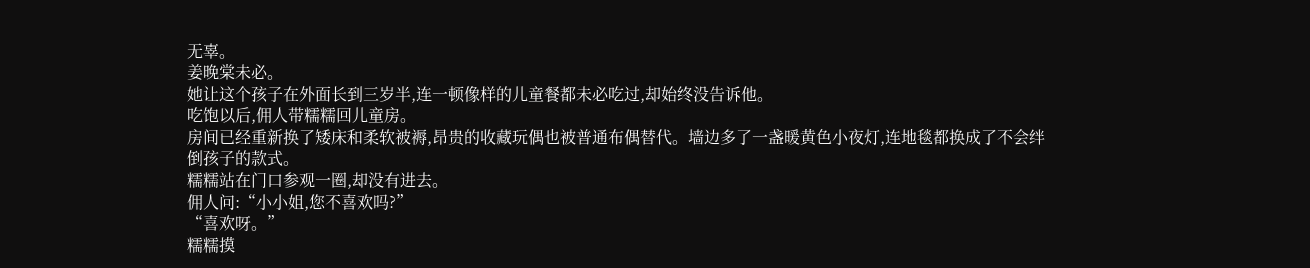无辜。
姜晚棠未必。
她让这个孩子在外面长到三岁半,连一顿像样的儿童餐都未必吃过,却始终没告诉他。
吃饱以后,佣人带糯糯回儿童房。
房间已经重新换了矮床和柔软被褥,昂贵的收藏玩偶也被普通布偶替代。墙边多了一盏暖黄色小夜灯,连地毯都换成了不会绊倒孩子的款式。
糯糯站在门口参观一圈,却没有进去。
佣人问:“小小姐,您不喜欢吗?”
“喜欢呀。”
糯糯摸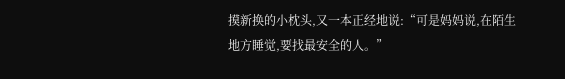摸新换的小枕头,又一本正经地说:“可是妈妈说,在陌生地方睡觉,要找最安全的人。”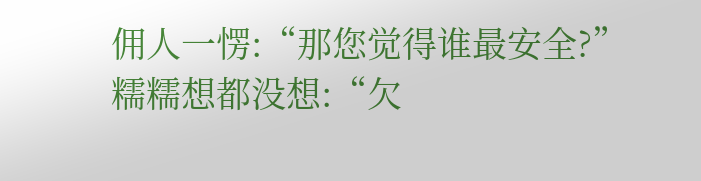佣人一愣:“那您觉得谁最安全?”
糯糯想都没想:“欠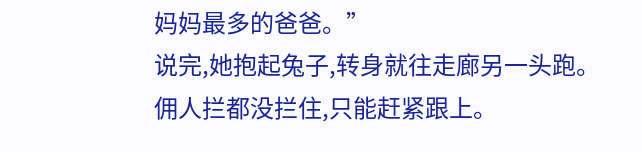妈妈最多的爸爸。”
说完,她抱起兔子,转身就往走廊另一头跑。
佣人拦都没拦住,只能赶紧跟上。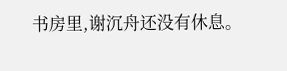书房里,谢沉舟还没有休息。